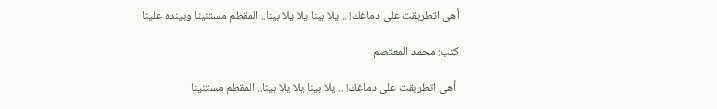أهى اتطربقت على دماغك! .. يلا بينا يلا يلا بينا.. المقطم مستنينا وبينده علينا

كتب: محمد المعتصم

 أهى اتطربقت على دماغك! .. يلا بينا يلا يلا بينا.. المقطم مستنينا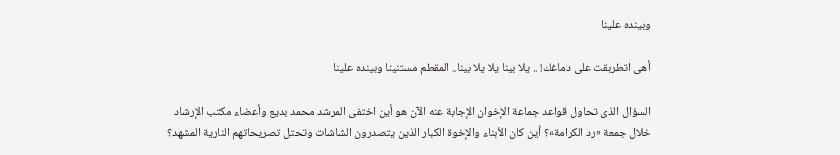وبينده علينا

أهى اتطربقت على دماغك! .. يلا بينا يلا يلا بينا.. المقطم مستنينا وبينده علينا

السؤال الذى تحاول قواعد جماعة الإخوان الإجابة عنه الآن هو أين اختفى المرشد محمد بديع وأعضاء مكتب الإرشاد خلال جمعة «رد الكرامة»؟ أين كان الأبناء والإخوة الكبار الذين يتصدرون الشاشات وتحتل تصريحاتهم النارية المشهد؟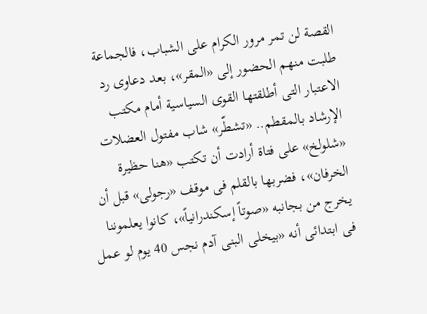القصة لن تمر مرور الكرام على الشباب، فالجماعة طلبت منهم الحضور إلى «المقر»، بعد دعاوى رد الاعتبار التى أطلقتها القوى السياسية أمام مكتب الإرشاد بالمقطم.. «تشطّر» شاب مفتول العضلات «شلولخ» على فتاة أرادت أن تكتب «هنا حظيرة الخرفان»، فضربها بالقلم فى موقف «رجولى» قبل أن يخرج من بجانبه «صوتاً إسكندرانياً»، كانوا يعلموننا فى ابتدائى أنه «بيخلى البنى آدم نجس 40 يوم لو عمل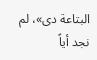البتاعة دى»، لم نجد أياً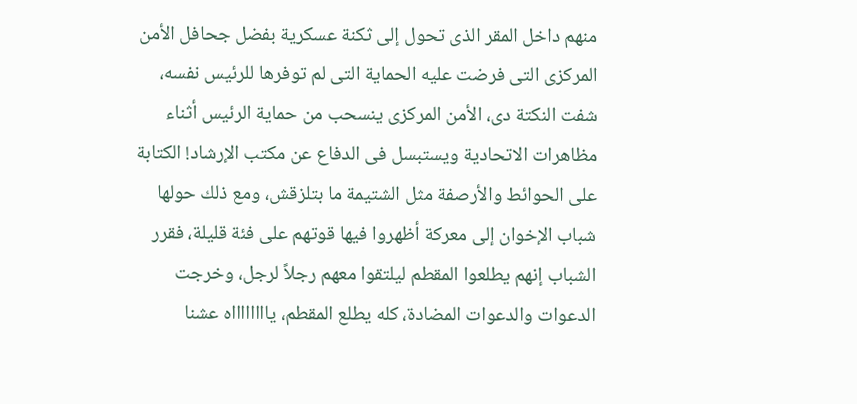منهم داخل المقر الذى تحول إلى ثكنة عسكرية بفضل جحافل الأمن المركزى التى فرضت عليه الحماية التى لم توفرها للرئيس نفسه، شفت النكتة دى، الأمن المركزى ينسحب من حماية الرئيس أثناء مظاهرات الاتحادية ويستبسل فى الدفاع عن مكتب الإرشاد! الكتابة على الحوائط والأرصفة مثل الشتيمة ما بتلزقش، ومع ذلك حولها شباب الإخوان إلى معركة أظهروا فيها قوتهم على فئة قليلة، فقرر الشباب إنهم يطلعوا المقطم ليلتقوا معهم رجلاً لرجل، وخرجت الدعوات والدعوات المضادة، كله يطلع المقطم، يااااااااه عشنا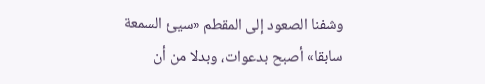وشفنا الصعود إلى المقطم «سيئ السمعة سابقا» أصبح بدعوات، وبدلا من أن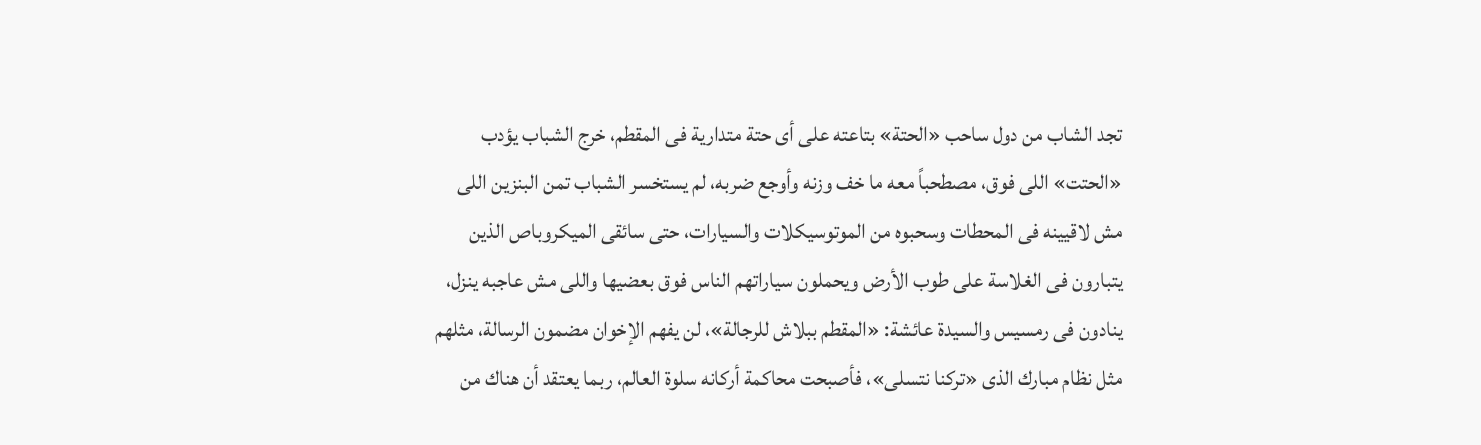تجد الشاب من دول ساحب «الحتة» بتاعته على أى حتة متدارية فى المقطم، خرج الشباب يؤدب «الحتت» اللى فوق، مصطحباً معه ما خف وزنه وأوجع ضربه، لم يستخسر الشباب تمن البنزين اللى مش لاقيينه فى المحطات وسحبوه من الموتوسيكلات والسيارات، حتى سائقى الميكروباص الذين يتبارون فى الغلاسة على طوب الأرض ويحملون سياراتهم الناس فوق بعضيها واللى مش عاجبه ينزل، ينادون فى رمسيس والسيدة عائشة: «المقطم ببلاش للرجالة»، لن يفهم الإخوان مضمون الرسالة، مثلهم مثل نظام مبارك الذى «تركنا نتسلى»، فأصبحت محاكمة أركانه سلوة العالم، ربما يعتقد أن هناك من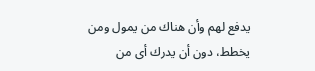يدفع لهم وأن هناك من يمول ومن يخطط، دون أن يدرك أى من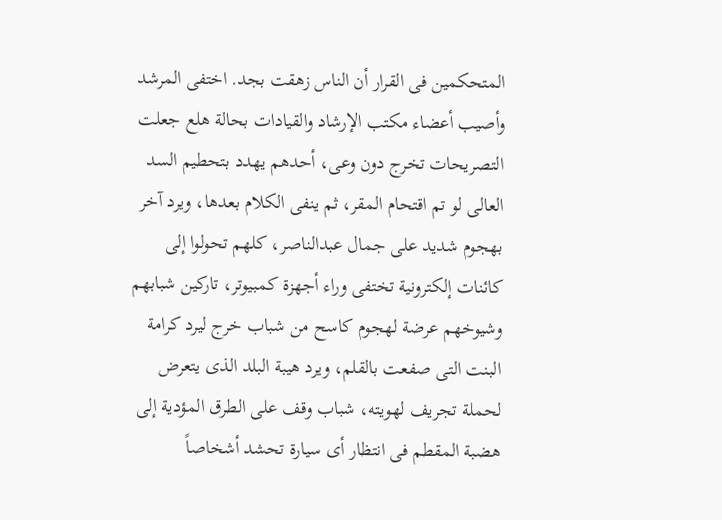المتحكمين فى القرار أن الناس زهقت بجد. اختفى المرشد وأصيب أعضاء مكتب الإرشاد والقيادات بحالة هلع جعلت التصريحات تخرج دون وعى، أحدهم يهدد بتحطيم السد العالى لو تم اقتحام المقر، ثم ينفى الكلام بعدها، ويرد آخر بهجوم شديد على جمال عبدالناصر، كلهم تحولوا إلى كائنات إلكترونية تختفى وراء أجهزة كمبيوتر، تاركين شبابهم وشيوخهم عرضة لهجوم كاسح من شباب خرج ليرد كرامة البنت التى صفعت بالقلم، ويرد هيبة البلد الذى يتعرض لحملة تجريف لهويته، شباب وقف على الطرق المؤدية إلى هضبة المقطم فى انتظار أى سيارة تحشد أشخاصاً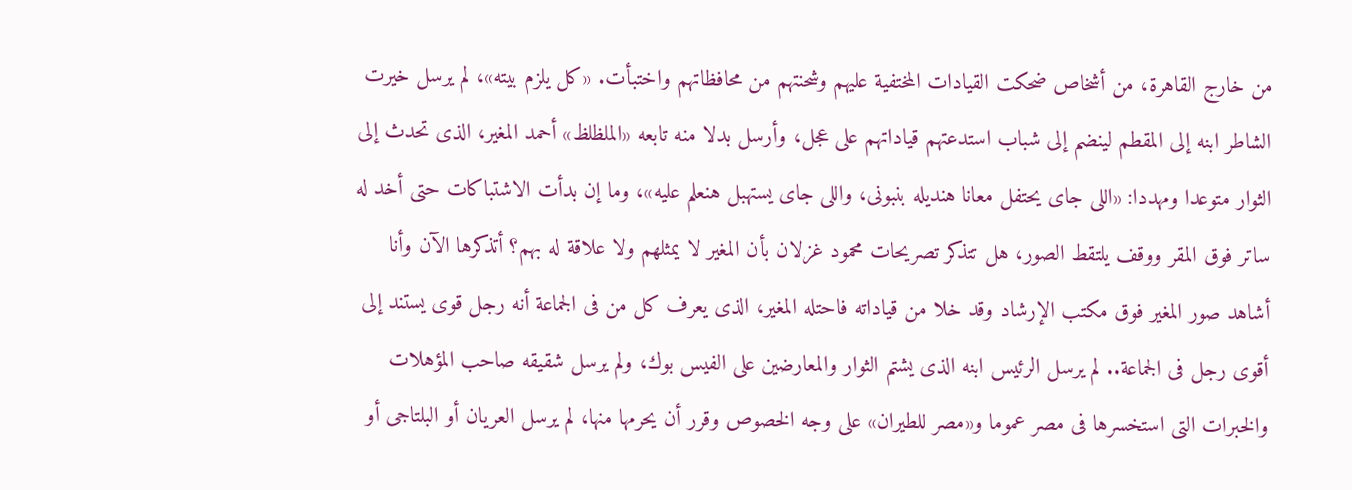من خارج القاهرة، من أشخاص ضحكت القيادات المختفية عليهم وشحنتهم من محافظاتهم واختبأت. «كل يلزم بيته»، لم يرسل خيرت الشاطر ابنه إلى المقطم لينضم إلى شباب استدعتهم قياداتهم على عجل، وأرسل بدلا منه تابعه «الملظلظ» أحمد المغير، الذى تحدث إلى الثوار متوعدا ومهددا: «اللى جاى يحتفل معانا هنديله بنبونى، واللى جاى يستهبل هنعلم عليه»، وما إن بدأت الاشتباكات حتى أخد له ساتر فوق المقر ووقف يلتقط الصور، هل تتذكر تصريحات محمود غزلان بأن المغير لا يمثلهم ولا علاقة له بهم؟ أتذكرها الآن وأنا أشاهد صور المغير فوق مكتب الإرشاد وقد خلا من قياداته فاحتله المغير، الذى يعرف كل من فى الجماعة أنه رجل قوى يستند إلى أقوى رجل فى الجماعة.. لم يرسل الرئيس ابنه الذى يشتم الثوار والمعارضين على الفيس بوك، ولم يرسل شقيقه صاحب المؤهلات والخبرات التى استخسرها فى مصر عموما و«مصر للطيران» على وجه الخصوص وقرر أن يحرمها منها، لم يرسل العريان أو البلتاجى أو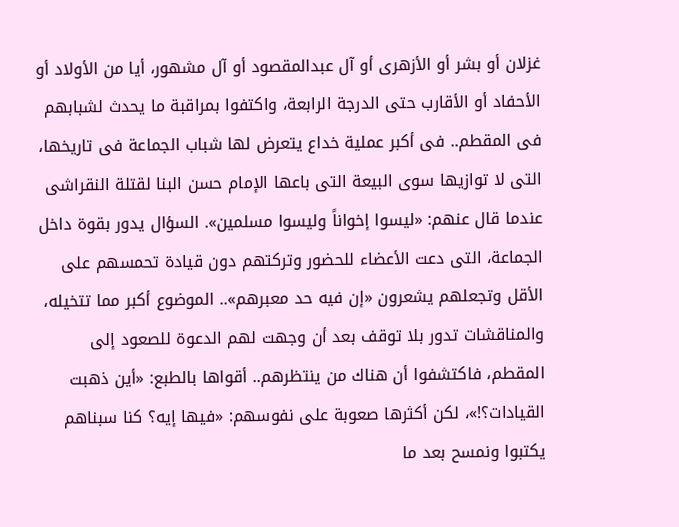غزلان أو بشر أو الأزهرى أو آل عبدالمقصود أو آل مشهور، أيا من الأولاد أو الأحفاد أو الأقارب حتى الدرجة الرابعة، واكتفوا بمراقبة ما يحدث لشبابهم فى المقطم.. فى أكبر عملية خداع يتعرض لها شباب الجماعة فى تاريخها، التى لا توازيها سوى البيعة التى باعها الإمام حسن البنا لقتلة النقراشى عندما قال عنهم: «ليسوا إخواناً وليسوا مسلمين». السؤال يدور بقوة داخل الجماعة، التى دعت الأعضاء للحضور وتركتهم دون قيادة تحمسهم على الأقل وتجعلهم يشعرون «إن فيه حد معبرهم».. الموضوع أكبر مما تتخيله، والمناقشات تدور بلا توقف بعد أن وجهت لهم الدعوة للصعود إلى المقطم، فاكتشفوا أن هناك من ينتظرهم.. أقواها بالطبع: «أين ذهبت القيادات؟!»، لكن أكثرها صعوبة على نفوسهم: «فيها إيه؟ كنا سبناهم يكتبوا ونمسح بعد ما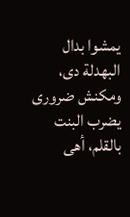يمشوا بدال البهدلة دى، ومكنش ضرورى يضرب البنت بالقلم، أهى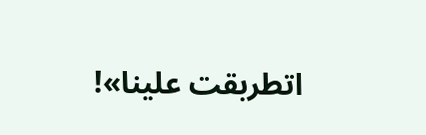اتطربقت علينا»!